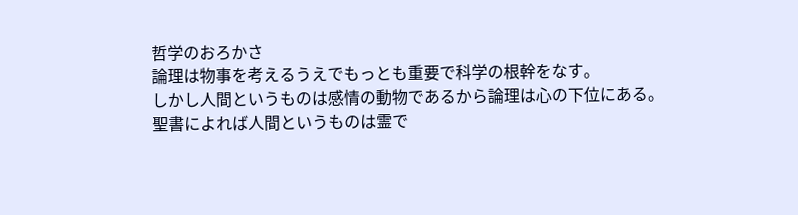哲学のおろかさ
論理は物事を考えるうえでもっとも重要で科学の根幹をなす。
しかし人間というものは感情の動物であるから論理は心の下位にある。
聖書によれば人間というものは霊で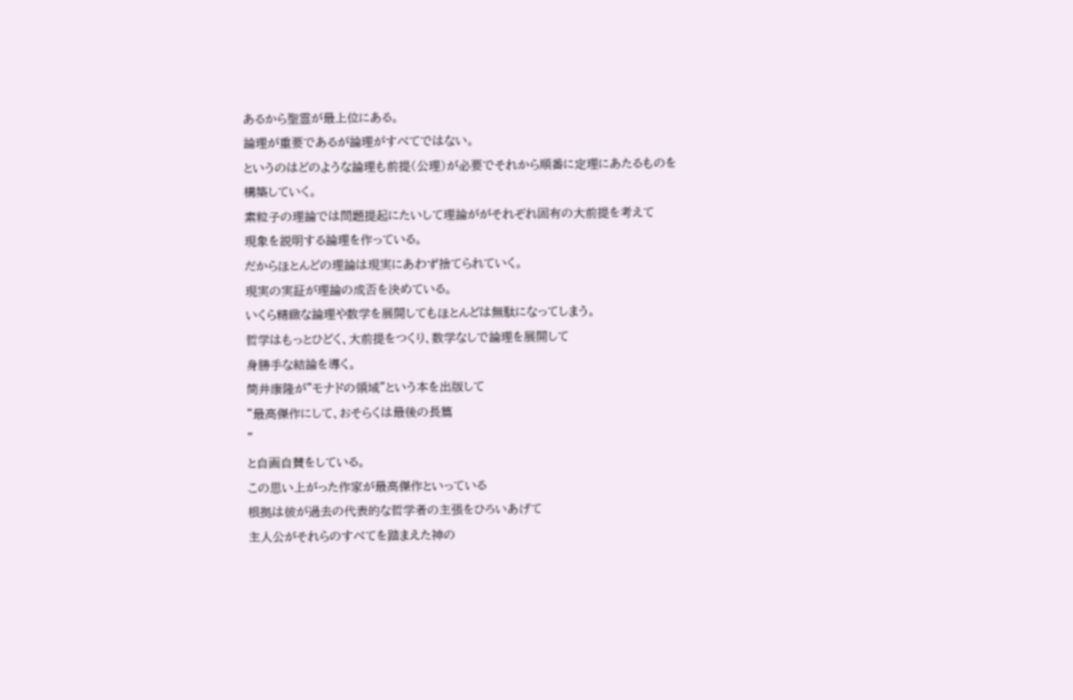あるから聖霊が最上位にある。
論理が重要であるが論理がすべてではない。
というのはどのような論理も前提(公理)が必要でそれから順番に定理にあたるものを
構築していく。
素粒子の理論では問題提起にたいして理論ががそれぞれ固有の大前提を考えて
現象を説明する論理を作っている。
だからほとんどの理論は現実にあわず捨てられていく。
現実の実証が理論の成否を決めている。
いくら精緻な論理や数学を展開してもほとんどは無駄になってしまう。
哲学はもっとひどく、大前提をつくり、数学なしで論理を展開して
身勝手な結論を導く。
筒井康隆が”モナドの領域”という本を出版して
”最高傑作にして、おそらくは最後の長篇
”
と自画自賛をしている。
この思い上がった作家が最高傑作といっている
根拠は彼が過去の代表的な哲学者の主張をひろいあげて
主人公がそれらのすべてを踏まえた神の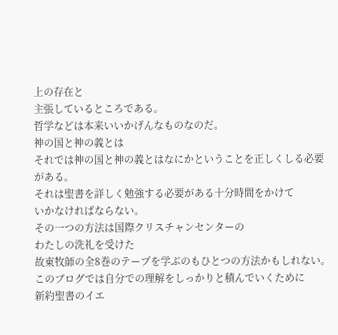上の存在と
主張しているところである。
哲学などは本来いいかげんなものなのだ。
神の国と神の義とは
それでは神の国と神の義とはなにかということを正しくしる必要がある。
それは聖書を詳しく勉強する必要がある十分時間をかけて
いかなければならない。
その一つの方法は国際クリスチャンセンターの
わたしの洗礼を受けた
故東牧師の全8巻のテープを学ぶのもひとつの方法かもしれない。
このブログでは自分での理解をしっかりと積んでいくために
新約聖書のイエ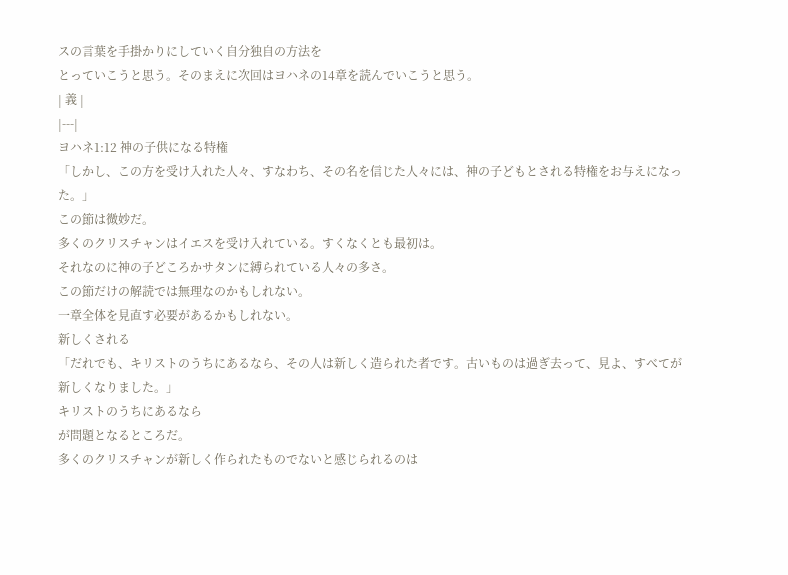スの言葉を手掛かりにしていく自分独自の方法を
とっていこうと思う。そのまえに次回はヨハネの14章を読んでいこうと思う。
| 義 |
|---|
ヨハネ1:12 神の子供になる特権
「しかし、この方を受け入れた人々、すなわち、その名を信じた人々には、神の子どもとされる特権をお与えになった。」
この節は微妙だ。
多くのクリスチャンはイエスを受け入れている。すくなくとも最初は。
それなのに神の子どころかサタンに縛られている人々の多さ。
この節だけの解読では無理なのかもしれない。
一章全体を見直す必要があるかもしれない。
新しくされる
「だれでも、キリストのうちにあるなら、その人は新しく造られた者です。古いものは過ぎ去って、見よ、すべてが新しくなりました。」
キリストのうちにあるなら
が問題となるところだ。
多くのクリスチャンが新しく作られたものでないと感じられるのは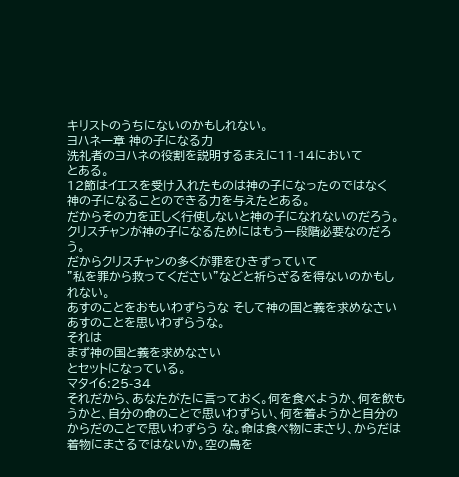キリストのうちにないのかもしれない。
ヨハネ一章 神の子になる力
洗礼者のヨハネの役割を説明するまえに11-14において
とある。
12節はイエスを受け入れたものは神の子になったのではなく
神の子になることのできる力を与えたとある。
だからその力を正しく行使しないと神の子になれないのだろう。
クリスチャンが神の子になるためにはもう一段階必要なのだろう。
だからクリスチャンの多くが罪をひきずっていて
”私を罪から救ってください”などと祈らざるを得ないのかもしれない。
あすのことをおもいわずらうな そして神の国と義を求めなさい
あすのことを思いわずらうな。
それは
まず神の国と義を求めなさい
とセットになっている。
マタイ6:25-34
それだから、あなたがたに言っておく。何を食べようか、何を飲もうかと、自分の命のことで思いわずらい、何を着ようかと自分のからだのことで思いわずらう な。命は食べ物にまさり、からだは着物にまさるではないか。空の鳥を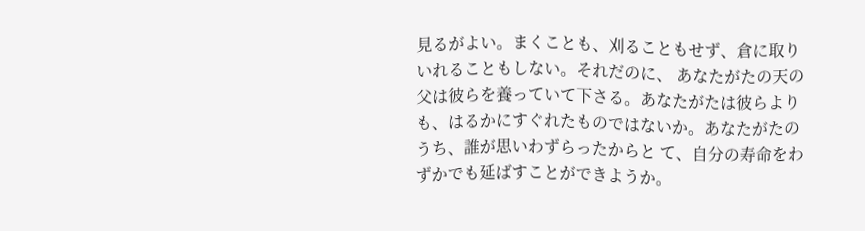見るがよい。まくことも、刈ることもせず、倉に取りいれることもしない。それだのに、 あなたがたの天の父は彼らを養っていて下さる。あなたがたは彼らよりも、はるかにすぐれたものではないか。あなたがたのうち、誰が思いわずらったからと て、自分の寿命をわずかでも延ばすことができようか。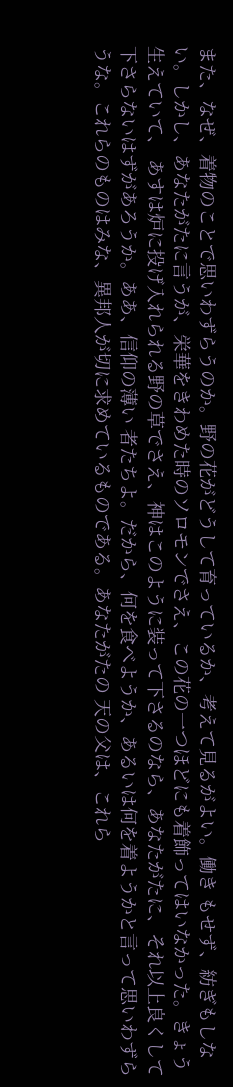また、なぜ、着物のことで思いわずらうのか。野の花がどうして育っているか、考えて見るがよい。働き もせず、紡ぎもしない。しかし、あなたがたに言うが、栄華をきわめた時のソロモンでさえ、この花の一つほどにも着飾ってはいなかった。きょう生えていて、 あすは炉に投げ入れられる野の草でさえ、神はこのように装って下さるのなら、あなたがたに、それ以上良くして下さらないはずがあろうか。ああ、信仰の薄い 者たちよ。だから、何を食べようか、あるいは何を着ようかと言って思いわずらうな。これらのものはみな、異邦人が切に求めているものである。あなたがたの 天の父は、これら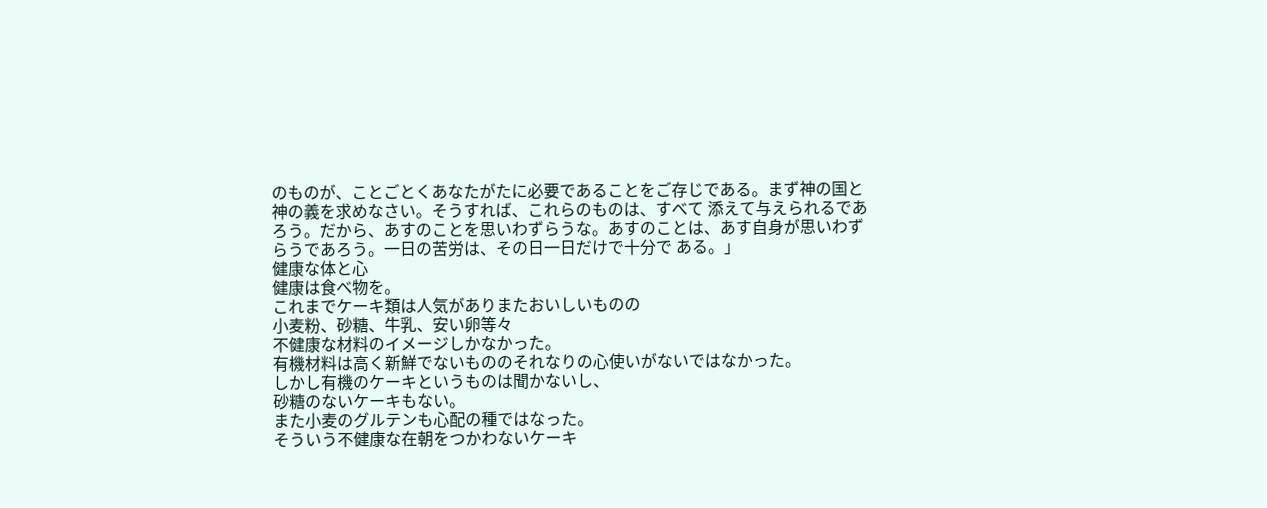のものが、ことごとくあなたがたに必要であることをご存じである。まず神の国と神の義を求めなさい。そうすれば、これらのものは、すべて 添えて与えられるであろう。だから、あすのことを思いわずらうな。あすのことは、あす自身が思いわずらうであろう。一日の苦労は、その日一日だけで十分で ある。」
健康な体と心
健康は食べ物を。
これまでケーキ類は人気がありまたおいしいものの
小麦粉、砂糖、牛乳、安い卵等々
不健康な材料のイメージしかなかった。
有機材料は高く新鮮でないもののそれなりの心使いがないではなかった。
しかし有機のケーキというものは聞かないし、
砂糖のないケーキもない。
また小麦のグルテンも心配の種ではなった。
そういう不健康な在朝をつかわないケーキ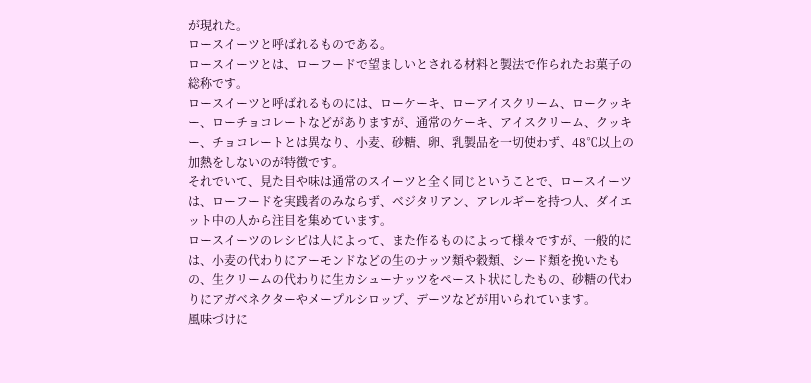が現れた。
ロースイーツと呼ばれるものである。
ロースイーツとは、ローフードで望ましいとされる材料と製法で作られたお菓子の総称です。
ロースイーツと呼ばれるものには、ローケーキ、ローアイスクリーム、ロークッキー、ローチョコレートなどがありますが、通常のケーキ、アイスクリーム、クッキー、チョコレートとは異なり、小麦、砂糖、卵、乳製品を一切使わず、48℃以上の加熱をしないのが特徴です。
それでいて、見た目や味は通常のスイーツと全く同じということで、ロースイーツは、ローフードを実践者のみならず、ベジタリアン、アレルギーを持つ人、ダイエット中の人から注目を集めています。
ロースイーツのレシピは人によって、また作るものによって様々ですが、一般的には、小麦の代わりにアーモンドなどの生のナッツ類や穀類、シード類を挽いたもの、生クリームの代わりに生カシューナッツをペースト状にしたもの、砂糖の代わりにアガベネクターやメープルシロップ、デーツなどが用いられています。
風味づけに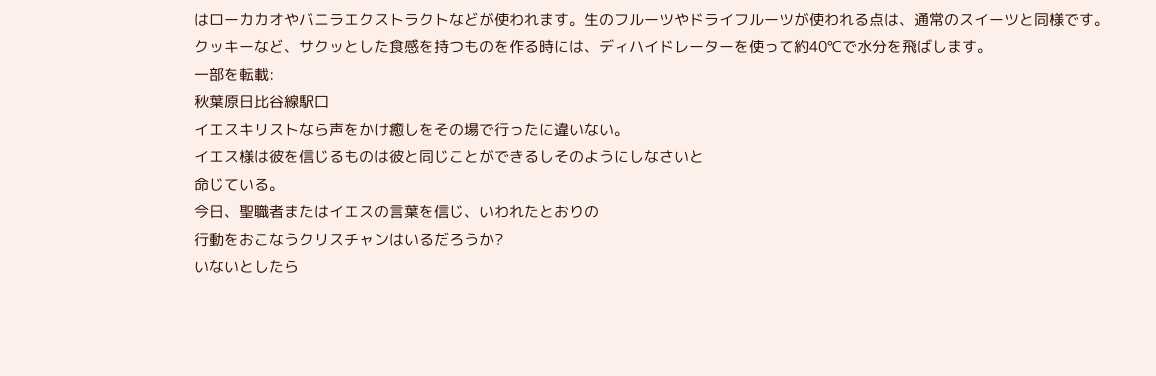はローカカオやバニラエクストラクトなどが使われます。生のフルーツやドライフルーツが使われる点は、通常のスイーツと同様です。
クッキーなど、サクッとした食感を持つものを作る時には、ディハイドレーターを使って約40℃で水分を飛ばします。
一部を転載:
秋葉原日比谷線駅口
イエスキリストなら声をかけ癒しをその場で行ったに違いない。
イエス様は彼を信じるものは彼と同じことができるしそのようにしなさいと
命じている。
今日、聖職者またはイエスの言葉を信じ、いわれたとおりの
行動をおこなうクリスチャンはいるだろうか?
いないとしたら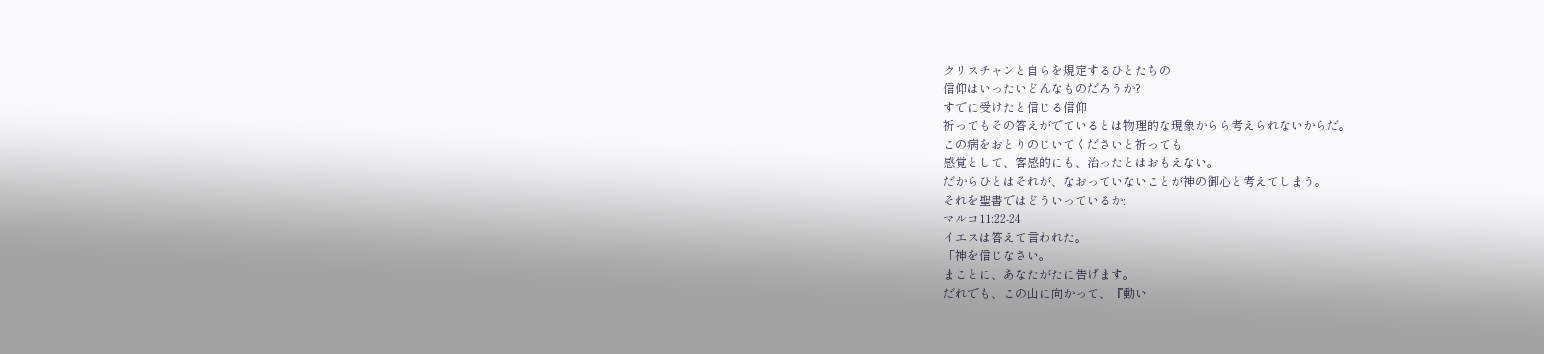クリスチャンと自らを規定するひとたちの
信仰はいったいどんなものだろうか?
すでに受けたと信じる信仰
祈ってもその答えがでているとは物理的な現象からら考えられないからだ。
この病をおとりのじいてくださいと祈っても
感覚として、客感的にも、治ったとはおもえない。
だからひとはそれが、なおっていないことが神の御心と考えてしまう。
それを聖書ではどういっているか:
マルコ11:22-24
イエスは答えて言われた。
「神を信じなさい。
まことに、あなたがたに告げます。
だれでも、この山に向かって、『動い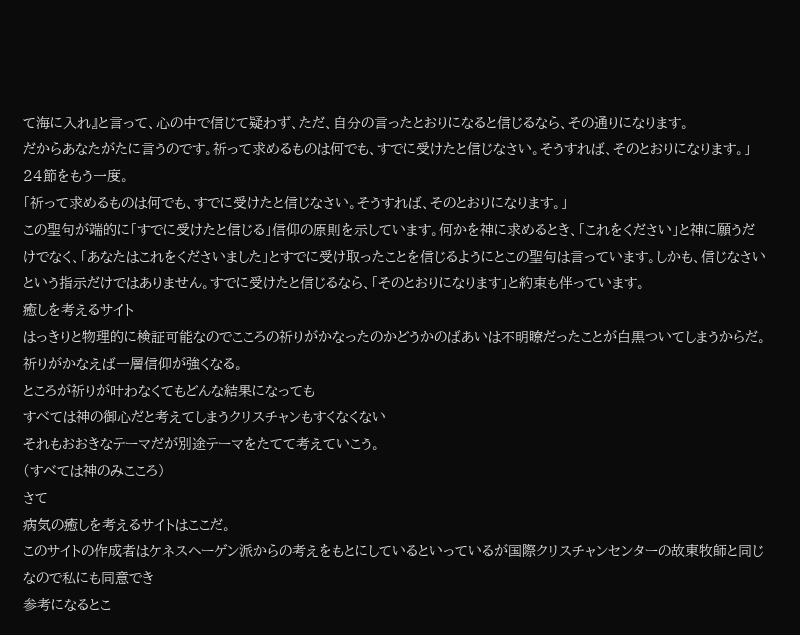て海に入れ』と言って、心の中で信じて疑わず、ただ、自分の言ったとおりになると信じるなら、その通りになります。
だからあなたがたに言うのです。祈って求めるものは何でも、すでに受けたと信じなさい。そうすれば、そのとおりになります。」
24節をもう一度。
「祈って求めるものは何でも、すでに受けたと信じなさい。そうすれば、そのとおりになります。」
この聖句が端的に「すでに受けたと信じる」信仰の原則を示しています。何かを神に求めるとき、「これをください」と神に願うだけでなく、「あなたはこれをくださいました」とすでに受け取ったことを信じるようにとこの聖句は言っています。しかも、信じなさいという指示だけではありません。すでに受けたと信じるなら、「そのとおりになります」と約束も伴っています。
癒しを考えるサイト
はっきりと物理的に検証可能なのでこころの祈りがかなったのかどうかのばあいは不明瞭だったことが白黒ついてしまうからだ。
祈りがかなえば一層信仰が強くなる。
ところが祈りが叶わなくてもどんな結果になっても
すべては神の御心だと考えてしまうクリスチャンもすくなくない
それもおおきなテーマだが別途テーマをたてて考えていこう。
(すべては神のみこころ)
さて
病気の癒しを考えるサイトはここだ。
このサイトの作成者はケネスヘーゲン派からの考えをもとにしているといっているが国際クリスチャンセンターの故東牧師と同じなので私にも同意でき
参考になるとこ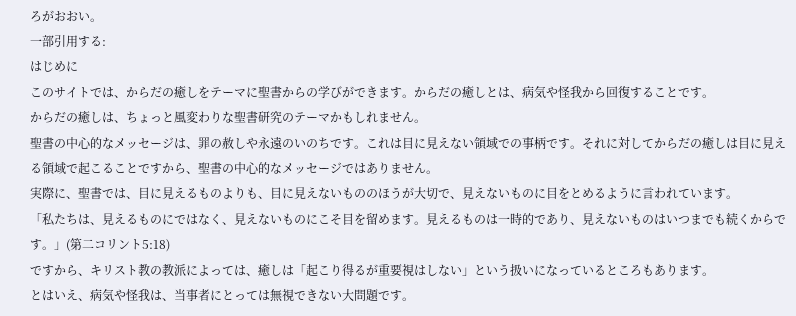ろがおおい。
一部引用する:
はじめに
このサイトでは、からだの癒しをテーマに聖書からの学びができます。からだの癒しとは、病気や怪我から回復することです。
からだの癒しは、ちょっと風変わりな聖書研究のテーマかもしれません。
聖書の中心的なメッセージは、罪の赦しや永遠のいのちです。これは目に見えない領域での事柄です。それに対してからだの癒しは目に見える領域で起こることですから、聖書の中心的なメッセージではありません。
実際に、聖書では、目に見えるものよりも、目に見えないもののほうが大切で、見えないものに目をとめるように言われています。
「私たちは、見えるものにではなく、見えないものにこそ目を留めます。見えるものは一時的であり、見えないものはいつまでも続くからです。」(第二コリント5:18)
ですから、キリスト教の教派によっては、癒しは「起こり得るが重要視はしない」という扱いになっているところもあります。
とはいえ、病気や怪我は、当事者にとっては無視できない大問題です。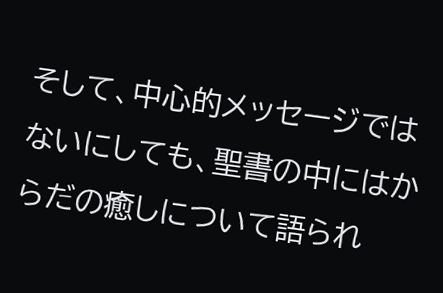そして、中心的メッセージではないにしても、聖書の中にはからだの癒しについて語られ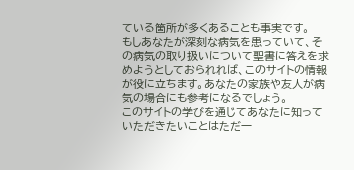ている箇所が多くあることも事実です。
もしあなたが深刻な病気を患っていて、その病気の取り扱いについて聖書に答えを求めようとしておられれば、このサイトの情報が役に立ちます。あなたの家族や友人が病気の場合にも参考になるでしょう。
このサイトの学びを通じてあなたに知っていただきたいことはただ一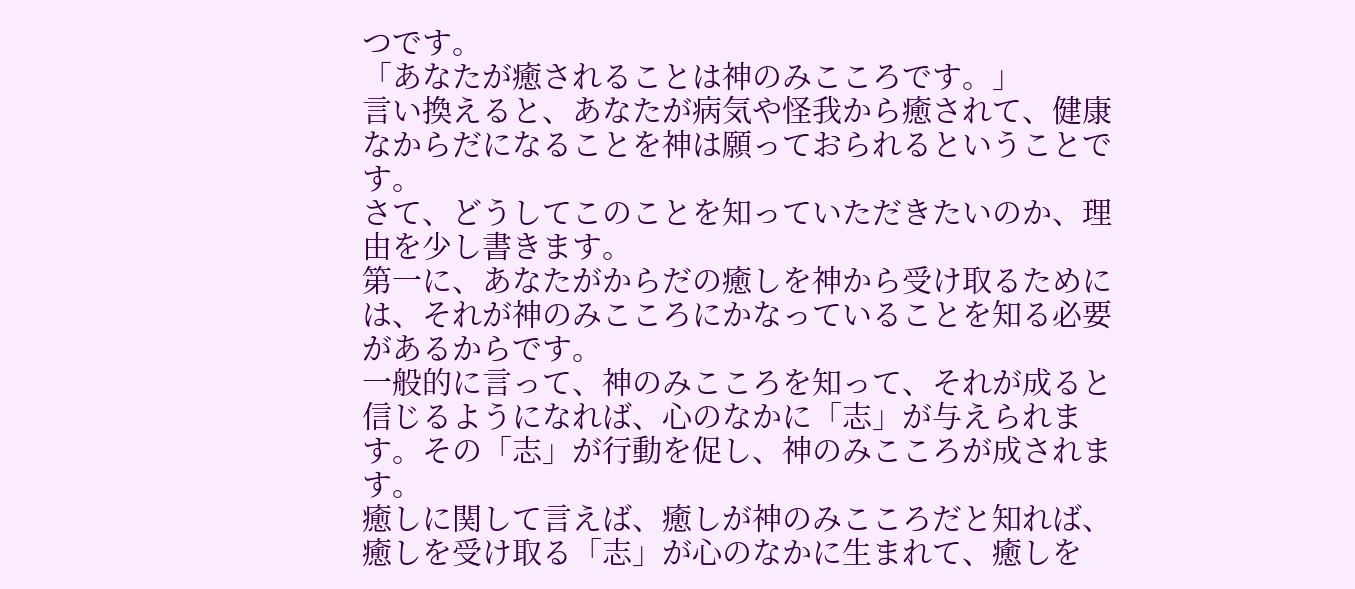つです。
「あなたが癒されることは神のみこころです。」
言い換えると、あなたが病気や怪我から癒されて、健康なからだになることを神は願っておられるということです。
さて、どうしてこのことを知っていただきたいのか、理由を少し書きます。
第一に、あなたがからだの癒しを神から受け取るためには、それが神のみこころにかなっていることを知る必要があるからです。
一般的に言って、神のみこころを知って、それが成ると信じるようになれば、心のなかに「志」が与えられます。その「志」が行動を促し、神のみこころが成されます。
癒しに関して言えば、癒しが神のみこころだと知れば、癒しを受け取る「志」が心のなかに生まれて、癒しを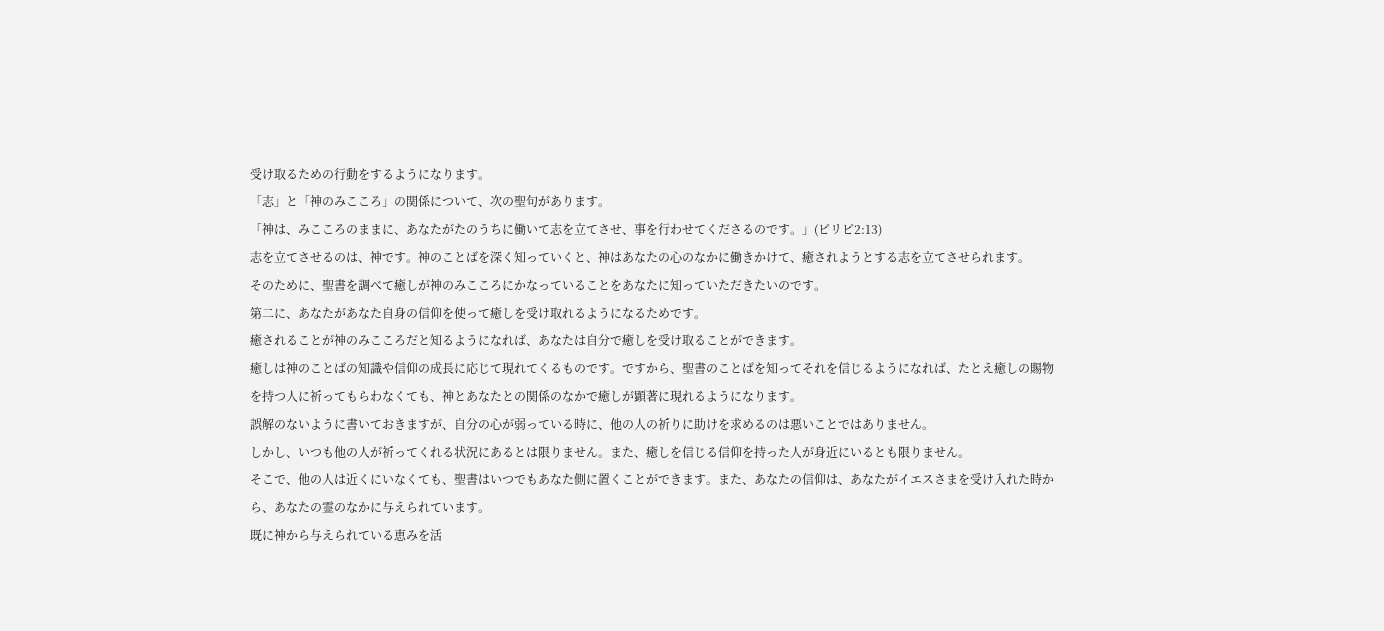受け取るための行動をするようになります。
「志」と「神のみこころ」の関係について、次の聖句があります。
「神は、みこころのままに、あなたがたのうちに働いて志を立てさせ、事を行わせてくださるのです。」(ピリピ2:13)
志を立てさせるのは、神です。神のことばを深く知っていくと、神はあなたの心のなかに働きかけて、癒されようとする志を立てさせられます。
そのために、聖書を調べて癒しが神のみこころにかなっていることをあなたに知っていただきたいのです。
第二に、あなたがあなた自身の信仰を使って癒しを受け取れるようになるためです。
癒されることが神のみこころだと知るようになれば、あなたは自分で癒しを受け取ることができます。
癒しは神のことばの知識や信仰の成長に応じて現れてくるものです。ですから、聖書のことばを知ってそれを信じるようになれば、たとえ癒しの賜物を持つ人に祈ってもらわなくても、神とあなたとの関係のなかで癒しが顕著に現れるようになります。
誤解のないように書いておきますが、自分の心が弱っている時に、他の人の祈りに助けを求めるのは悪いことではありません。
しかし、いつも他の人が祈ってくれる状況にあるとは限りません。また、癒しを信じる信仰を持った人が身近にいるとも限りません。
そこで、他の人は近くにいなくても、聖書はいつでもあなた側に置くことができます。また、あなたの信仰は、あなたがイエスさまを受け入れた時から、あなたの霊のなかに与えられています。
既に神から与えられている恵みを活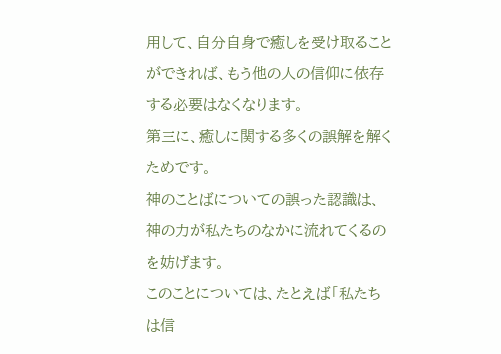用して、自分自身で癒しを受け取ることができれば、もう他の人の信仰に依存する必要はなくなります。
第三に、癒しに関する多くの誤解を解くためです。
神のことばについての誤った認識は、神の力が私たちのなかに流れてくるのを妨げます。
このことについては、たとえば「私たちは信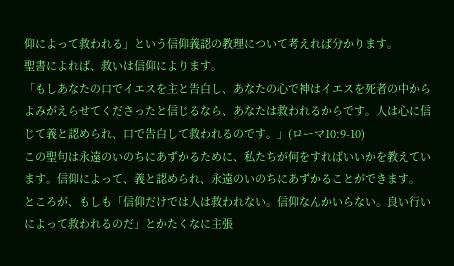仰によって救われる」という信仰義認の教理について考えれば分かります。
聖書によれば、救いは信仰によります。
「もしあなたの口でイエスを主と告白し、あなたの心で神はイエスを死者の中からよみがえらせてくださったと信じるなら、あなたは救われるからです。人は心に信じて義と認められ、口で告白して救われるのです。」(ローマ10:9-10)
この聖句は永遠のいのちにあずかるために、私たちが何をすればいいかを教えています。信仰によって、義と認められ、永遠のいのちにあずかることができます。
ところが、もしも「信仰だけでは人は救われない。信仰なんかいらない。良い行いによって救われるのだ」とかたくなに主張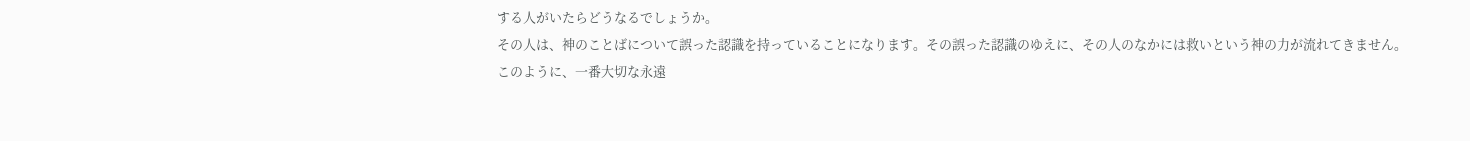する人がいたらどうなるでしょうか。
その人は、神のことばについて誤った認識を持っていることになります。その誤った認識のゆえに、その人のなかには救いという神の力が流れてきません。
このように、一番大切な永遠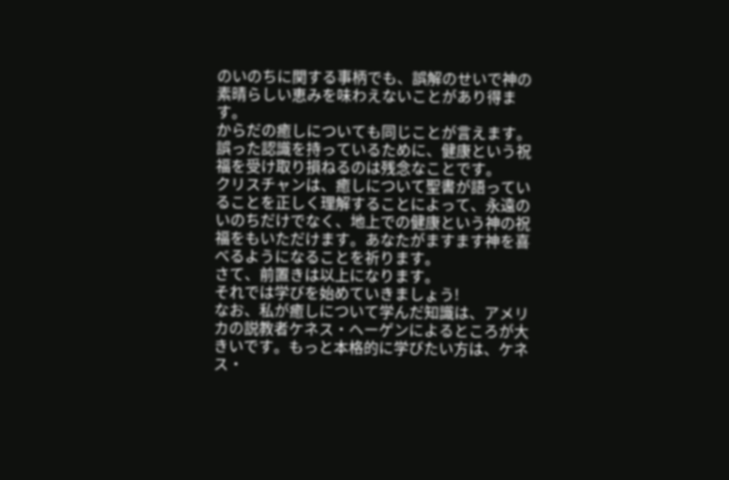のいのちに関する事柄でも、誤解のせいで神の素晴らしい恵みを味わえないことがあり得ます。
からだの癒しについても同じことが言えます。誤った認識を持っているために、健康という祝福を受け取り損ねるのは残念なことです。
クリスチャンは、癒しについて聖書が語っていることを正しく理解することによって、永遠のいのちだけでなく、地上での健康という神の祝福をもいただけます。あなたがますます神を喜べるようになることを祈ります。
さて、前置きは以上になります。
それでは学びを始めていきましょう!
なお、私が癒しについて学んだ知識は、アメリカの説教者ケネス・ヘーゲンによるところが大きいです。もっと本格的に学びたい方は、ケネス・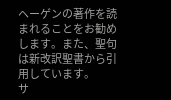ヘーゲンの著作を読まれることをお勧めします。また、聖句は新改訳聖書から引用しています。
サ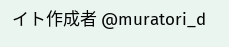イト作成者 @muratori_d